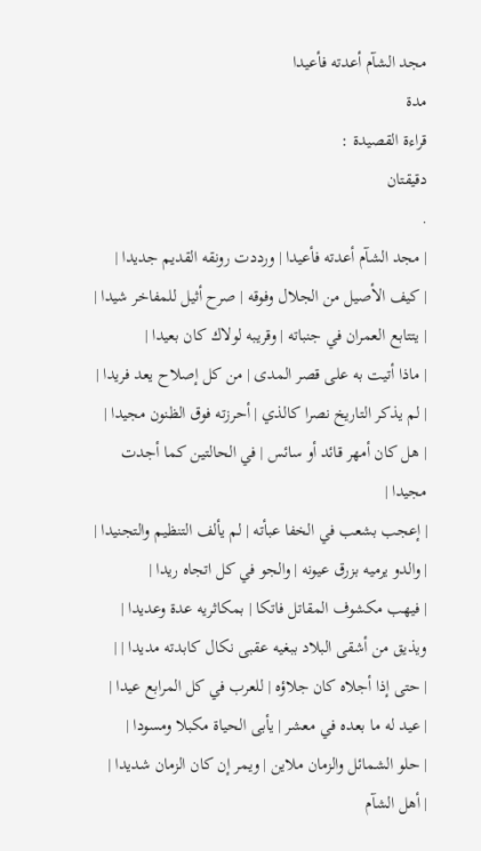مجد الشآم أعدته فأعيدا
مدة
قراءة القصيدة :
دقيقتان
.
| مجد الشآم أعدته فأعيدا | ورددت رونقه القديم جديدا |
| كيف الأصيل من الجلال وفوقه | صرح أثيل للمفاخر شيدا |
| يتتابع العمران في جنباته | وقريبه لولاك كان بعيدا |
| ماذا أتيت به على قصر المدى | من كل إصلاح يعد فريدا |
| لم يذكر التاريخ نصرا كالذي | أحرزته فوق الظنون مجيدا |
| هل كان أمهر قائد أو سائس | في الحالتين كما أجدت مجيدا |
| إعجب بشعب في الخفا عبأته | لم يألف التنظيم والتجنيدا |
| والدو يرميه بزرق عيونه | والجو في كل اتجاه ريدا |
| فيهب مكشوف المقاتل فاتكا | بمكاثريه عدة وعديدا |
ويذيق من أشقى البلاد ببغيه عقبى نكال كابدته مديدا | |
| حتى إذا أجلاه كان جلاؤه | للعرب في كل المرابع عيدا |
| عيد له ما بعده في معشر | يأبى الحياة مكبلا ومسودا |
| حلو الشمائل والزمان ملاين | ويمر إن كان الزمان شديدا |
| أهل الشآم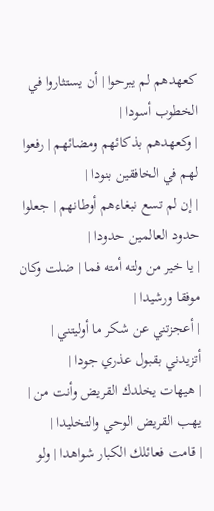كعهدهم لم يبرحوا | أن يستثاروا في الخطوب أسودا |
| وكعهدهم بذكائهم ومضائهم | رفعوا لهم في الخافقين بنودا |
| إن لم تسع نبغاءهم أوطانهم | جعلوا حدود العالمين حدودا |
| يا خير من ولته أمته فما | ضلت وكان موفقا ورشيدا |
| أعجزتني عن شكر ما أوليتني | أتزيدني بقبول عذري جودا |
| هيهات يخلدك القريض وأنت من | يهب القريض الوحي والتخليدا |
| قامت فعائلك الكبار شواهدا | ولو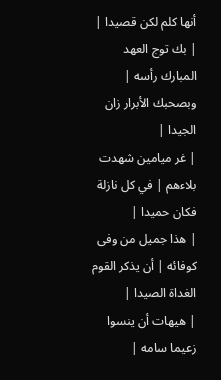أنها كلم لكن قصيدا |
| بك توج العهد المبارك رأسه | وبصحبك الأبرار زان الجيدا |
| غر ميامين شهدت بلاءهم | في كل نازلة فكان حميدا |
| هذا جميل من وفى كوفائه | أن يذكر القوم الغداة الصيدا |
| هيهات أن ينسوا زعيما سامه |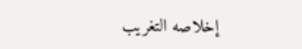إخلاصه التغريب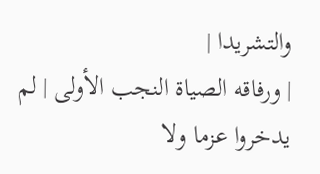والتشريدا |
| ورفاقه الصياة النجب الأولى | لم يدخروا عزما ولا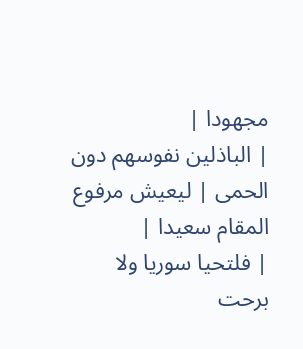مجهودا |
| الباذلين نفوسهم دون الحمى | ليعيش مرفوع المقام سعيدا |
| فلتحيا سوريا ولا برحت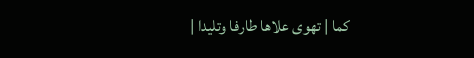كما | تهوى علاها طارفا وتليدا |